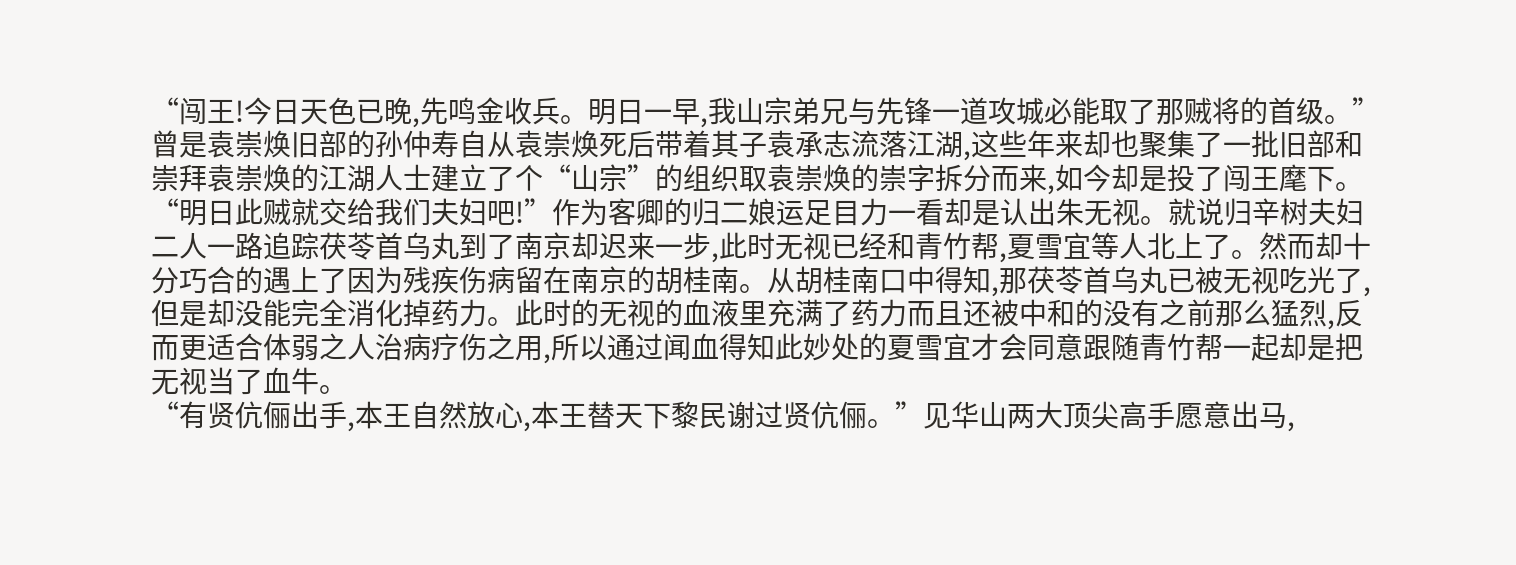“闯王!今日天色已晚,先鸣金收兵。明日一早,我山宗弟兄与先锋一道攻城必能取了那贼将的首级。”曾是袁崇焕旧部的孙仲寿自从袁崇焕死后带着其子袁承志流落江湖,这些年来却也聚集了一批旧部和崇拜袁崇焕的江湖人士建立了个“山宗”的组织取袁崇焕的崇字拆分而来,如今却是投了闯王麾下。
“明日此贼就交给我们夫妇吧!”作为客卿的归二娘运足目力一看却是认出朱无视。就说归辛树夫妇二人一路追踪茯苓首乌丸到了南京却迟来一步,此时无视已经和青竹帮,夏雪宜等人北上了。然而却十分巧合的遇上了因为残疾伤病留在南京的胡桂南。从胡桂南口中得知,那茯苓首乌丸已被无视吃光了,但是却没能完全消化掉药力。此时的无视的血液里充满了药力而且还被中和的没有之前那么猛烈,反而更适合体弱之人治病疗伤之用,所以通过闻血得知此妙处的夏雪宜才会同意跟随青竹帮一起却是把无视当了血牛。
“有贤伉俪出手,本王自然放心,本王替天下黎民谢过贤伉俪。”见华山两大顶尖高手愿意出马,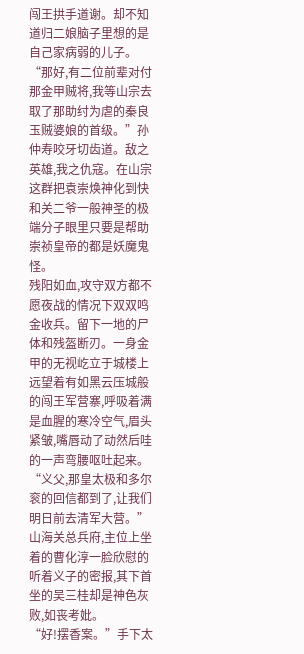闯王拱手道谢。却不知道归二娘脑子里想的是自己家病弱的儿子。
“那好,有二位前辈对付那金甲贼将,我等山宗去取了那助纣为虐的秦良玉贼婆娘的首级。”孙仲寿咬牙切齿道。敌之英雄,我之仇寇。在山宗这群把袁崇焕神化到快和关二爷一般神圣的极端分子眼里只要是帮助崇祯皇帝的都是妖魔鬼怪。
残阳如血,攻守双方都不愿夜战的情况下双双鸣金收兵。留下一地的尸体和残盔断刃。一身金甲的无视屹立于城楼上远望着有如黑云压城般的闯王军营寨,呼吸着满是血腥的寒冷空气,眉头紧皱,嘴唇动了动然后哇的一声弯腰呕吐起来。
“义父,那皇太极和多尔衮的回信都到了,让我们明日前去清军大营。”山海关总兵府,主位上坐着的曹化淳一脸欣慰的听着义子的密报,其下首坐的吴三桂却是神色灰败,如丧考妣。
“好!摆香案。”手下太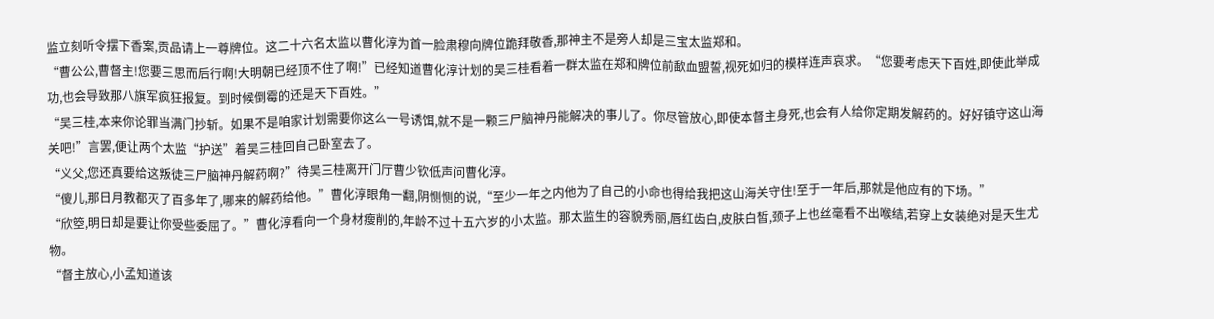监立刻听令摆下香案,贡品请上一尊牌位。这二十六名太监以曹化淳为首一脸肃穆向牌位跪拜敬香,那神主不是旁人却是三宝太监郑和。
“曹公公,曹督主!您要三思而后行啊!大明朝已经顶不住了啊!”已经知道曹化淳计划的吴三桂看着一群太监在郑和牌位前歃血盟誓,视死如归的模样连声哀求。“您要考虑天下百姓,即使此举成功,也会导致那八旗军疯狂报复。到时候倒霉的还是天下百姓。”
“吴三桂,本来你论罪当满门抄斩。如果不是咱家计划需要你这么一号诱饵,就不是一颗三尸脑神丹能解决的事儿了。你尽管放心,即使本督主身死,也会有人给你定期发解药的。好好镇守这山海关吧!”言罢,便让两个太监“护送”着吴三桂回自己卧室去了。
“义父,您还真要给这叛徒三尸脑神丹解药啊?”待吴三桂离开门厅曹少钦低声问曹化淳。
“傻儿,那日月教都灭了百多年了,哪来的解药给他。”曹化淳眼角一翻,阴恻恻的说,“至少一年之内他为了自己的小命也得给我把这山海关守住!至于一年后,那就是他应有的下场。”
“欣箜,明日却是要让你受些委屈了。”曹化淳看向一个身材瘦削的,年龄不过十五六岁的小太监。那太监生的容貌秀丽,唇红齿白,皮肤白皙,颈子上也丝毫看不出喉结,若穿上女装绝对是天生尤物。
“督主放心,小孟知道该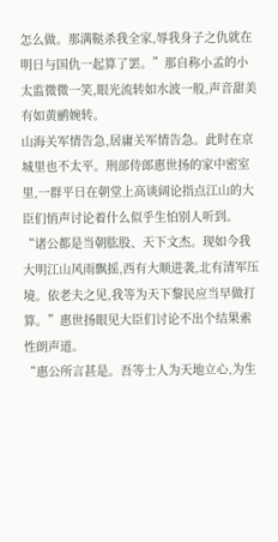怎么做。那满鞑杀我全家,辱我身子之仇就在明日与国仇一起算了罢。”那自称小孟的小太监微微一笑,眼光流转如水波一般,声音甜美有如黄鹂婉转。
山海关军情告急,居庸关军情告急。此时在京城里也不太平。刑部侍郎惠世扬的家中密室里,一群平日在朝堂上高谈阔论指点江山的大臣们悄声讨论着什么似乎生怕别人听到。
“诸公都是当朝肱股、天下文杰。现如今我大明江山风雨飘摇,西有大顺进袭,北有清军压境。依老夫之见,我等为天下黎民应当早做打算。”惠世扬眼见大臣们讨论不出个结果索性朗声道。
“惠公所言甚是。吾等士人为天地立心,为生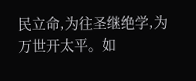民立命,为往圣继绝学,为万世开太平。如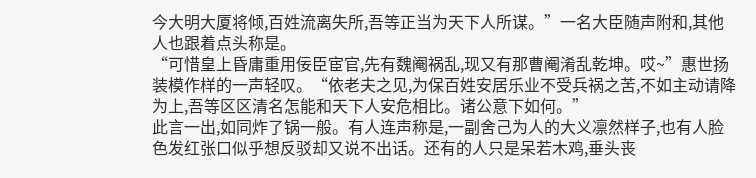今大明大厦将倾,百姓流离失所,吾等正当为天下人所谋。”一名大臣随声附和,其他人也跟着点头称是。
“可惜皇上昏庸重用佞臣宦官,先有魏阉祸乱,现又有那曹阉淆乱乾坤。哎~”惠世扬装模作样的一声轻叹。“依老夫之见,为保百姓安居乐业不受兵祸之苦,不如主动请降为上,吾等区区清名怎能和天下人安危相比。诸公意下如何。”
此言一出,如同炸了锅一般。有人连声称是,一副舍己为人的大义凛然样子,也有人脸色发红张口似乎想反驳却又说不出话。还有的人只是呆若木鸡,垂头丧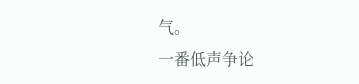气。
一番低声争论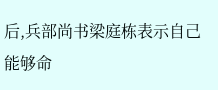后,兵部尚书梁庭栋表示自己能够命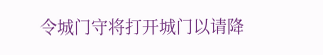令城门守将打开城门以请降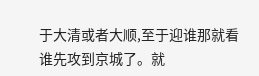于大清或者大顺,至于迎谁那就看谁先攻到京城了。就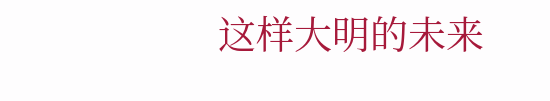这样大明的未来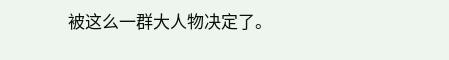被这么一群大人物决定了。